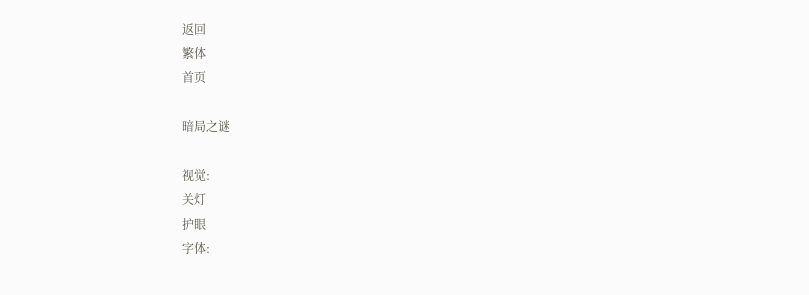返回
繁体
首页

暗局之谜

视觉:
关灯
护眼
字体: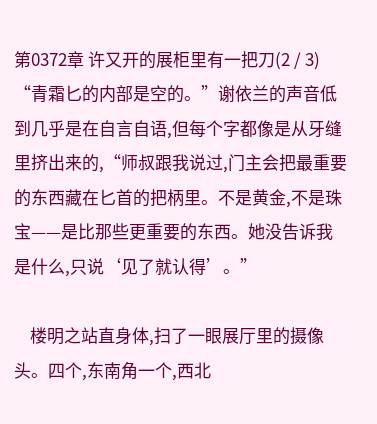第0372章 许又开的展柜里有一把刀(2 / 3)
“青霜匕的内部是空的。”谢依兰的声音低到几乎是在自言自语,但每个字都像是从牙缝里挤出来的,“师叔跟我说过,门主会把最重要的东西藏在匕首的把柄里。不是黄金,不是珠宝——是比那些更重要的东西。她没告诉我是什么,只说‘见了就认得’。”

    楼明之站直身体,扫了一眼展厅里的摄像头。四个,东南角一个,西北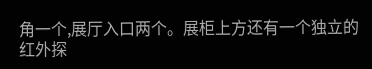角一个,展厅入口两个。展柜上方还有一个独立的红外探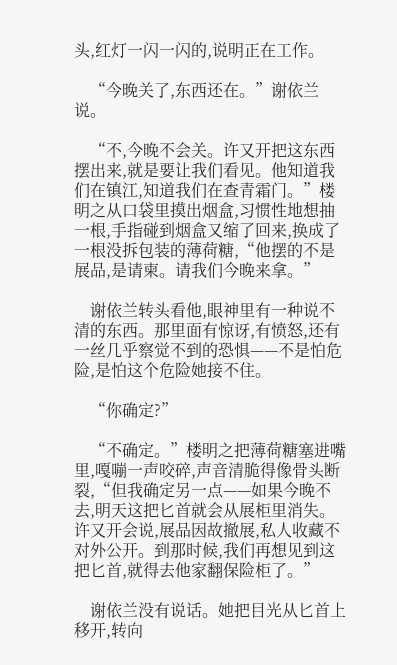头,红灯一闪一闪的,说明正在工作。

    “今晚关了,东西还在。”谢依兰说。

    “不,今晚不会关。许又开把这东西摆出来,就是要让我们看见。他知道我们在镇江,知道我们在查青霜门。”楼明之从口袋里摸出烟盒,习惯性地想抽一根,手指碰到烟盒又缩了回来,换成了一根没拆包装的薄荷糖,“他摆的不是展品,是请柬。请我们今晚来拿。”

    谢依兰转头看他,眼神里有一种说不清的东西。那里面有惊讶,有愤怒,还有一丝几乎察觉不到的恐惧——不是怕危险,是怕这个危险她接不住。

    “你确定?”

    “不确定。”楼明之把薄荷糖塞进嘴里,嘎嘣一声咬碎,声音清脆得像骨头断裂,“但我确定另一点——如果今晚不去,明天这把匕首就会从展柜里消失。许又开会说,展品因故撤展,私人收藏不对外公开。到那时候,我们再想见到这把匕首,就得去他家翻保险柜了。”

    谢依兰没有说话。她把目光从匕首上移开,转向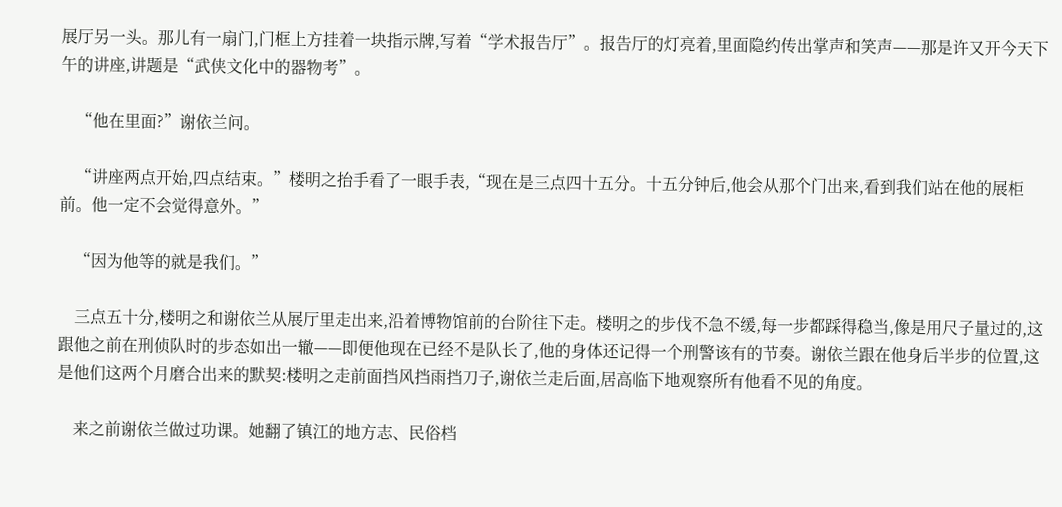展厅另一头。那儿有一扇门,门框上方挂着一块指示牌,写着“学术报告厅”。报告厅的灯亮着,里面隐约传出掌声和笑声——那是许又开今天下午的讲座,讲题是“武侠文化中的器物考”。

    “他在里面?”谢依兰问。

    “讲座两点开始,四点结束。”楼明之抬手看了一眼手表,“现在是三点四十五分。十五分钟后,他会从那个门出来,看到我们站在他的展柜前。他一定不会觉得意外。”

    “因为他等的就是我们。”

    三点五十分,楼明之和谢依兰从展厅里走出来,沿着博物馆前的台阶往下走。楼明之的步伐不急不缓,每一步都踩得稳当,像是用尺子量过的,这跟他之前在刑侦队时的步态如出一辙——即便他现在已经不是队长了,他的身体还记得一个刑警该有的节奏。谢依兰跟在他身后半步的位置,这是他们这两个月磨合出来的默契:楼明之走前面挡风挡雨挡刀子,谢依兰走后面,居高临下地观察所有他看不见的角度。

    来之前谢依兰做过功课。她翻了镇江的地方志、民俗档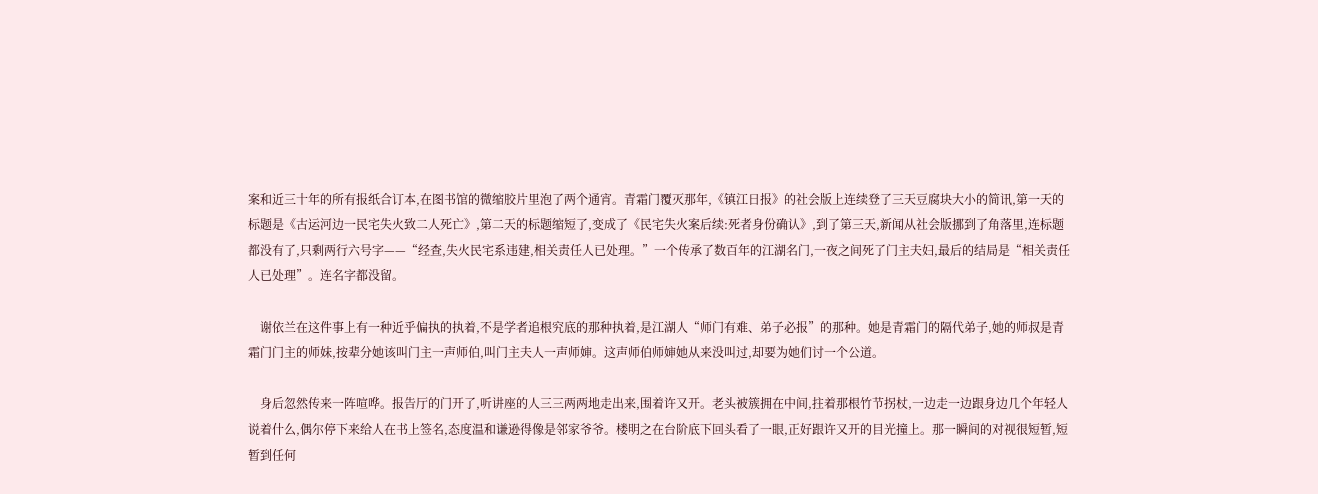案和近三十年的所有报纸合订本,在图书馆的微缩胶片里泡了两个通宵。青霜门覆灭那年,《镇江日报》的社会版上连续登了三天豆腐块大小的简讯,第一天的标题是《古运河边一民宅失火致二人死亡》,第二天的标题缩短了,变成了《民宅失火案后续:死者身份确认》,到了第三天,新闻从社会版挪到了角落里,连标题都没有了,只剩两行六号字——“经查,失火民宅系违建,相关责任人已处理。”一个传承了数百年的江湖名门,一夜之间死了门主夫妇,最后的结局是“相关责任人已处理”。连名字都没留。

    谢依兰在这件事上有一种近乎偏执的执着,不是学者追根究底的那种执着,是江湖人“师门有难、弟子必报”的那种。她是青霜门的隔代弟子,她的师叔是青霜门门主的师妹,按辈分她该叫门主一声师伯,叫门主夫人一声师婶。这声师伯师婶她从来没叫过,却要为她们讨一个公道。

    身后忽然传来一阵喧哗。报告厅的门开了,听讲座的人三三两两地走出来,围着许又开。老头被簇拥在中间,拄着那根竹节拐杖,一边走一边跟身边几个年轻人说着什么,偶尔停下来给人在书上签名,态度温和谦逊得像是邻家爷爷。楼明之在台阶底下回头看了一眼,正好跟许又开的目光撞上。那一瞬间的对视很短暂,短暂到任何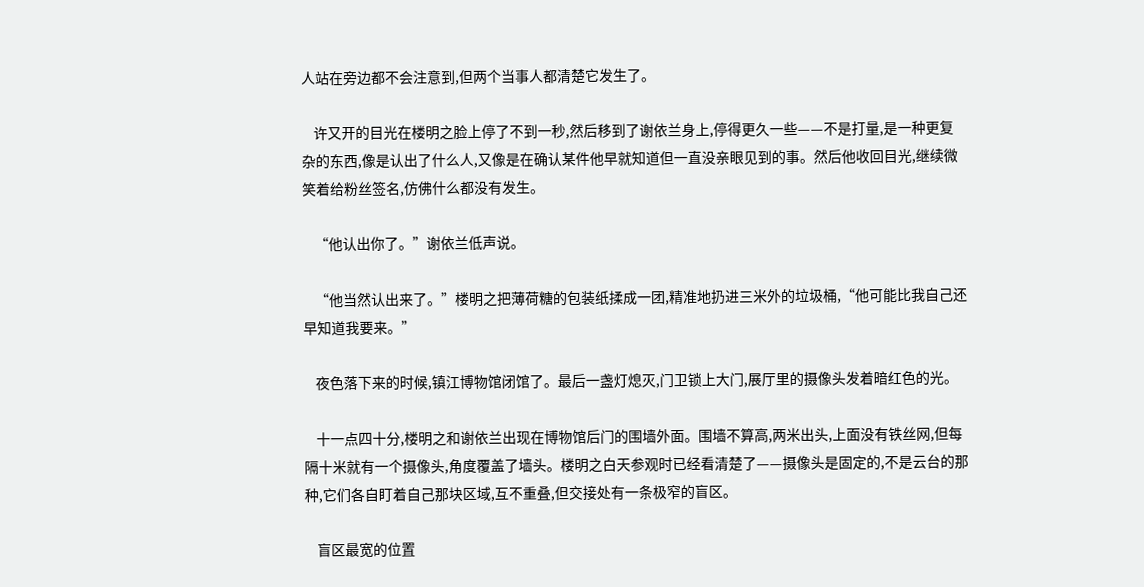人站在旁边都不会注意到,但两个当事人都清楚它发生了。

    许又开的目光在楼明之脸上停了不到一秒,然后移到了谢依兰身上,停得更久一些——不是打量,是一种更复杂的东西,像是认出了什么人,又像是在确认某件他早就知道但一直没亲眼见到的事。然后他收回目光,继续微笑着给粉丝签名,仿佛什么都没有发生。

    “他认出你了。”谢依兰低声说。

    “他当然认出来了。”楼明之把薄荷糖的包装纸揉成一团,精准地扔进三米外的垃圾桶,“他可能比我自己还早知道我要来。”

    夜色落下来的时候,镇江博物馆闭馆了。最后一盏灯熄灭,门卫锁上大门,展厅里的摄像头发着暗红色的光。

    十一点四十分,楼明之和谢依兰出现在博物馆后门的围墙外面。围墙不算高,两米出头,上面没有铁丝网,但每隔十米就有一个摄像头,角度覆盖了墙头。楼明之白天参观时已经看清楚了——摄像头是固定的,不是云台的那种,它们各自盯着自己那块区域,互不重叠,但交接处有一条极窄的盲区。

    盲区最宽的位置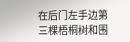在后门左手边第三棵梧桐树和围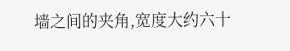墙之间的夹角,宽度大约六十